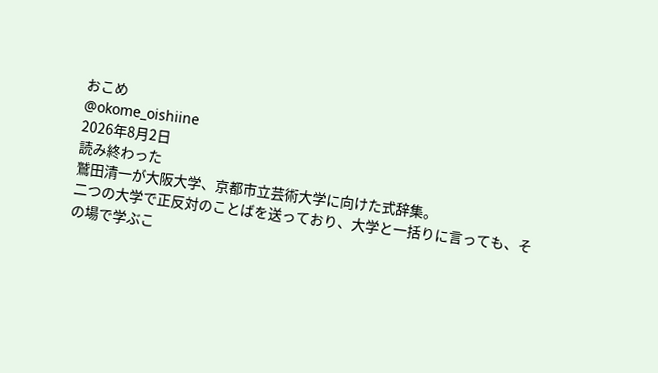おこめ
@okome_oishiine
2026年8月2日
読み終わった
鷲田清一が大阪大学、京都市立芸術大学に向けた式辞集。
二つの大学で正反対のことばを送っており、大学と一括りに言っても、その場で学ぶこ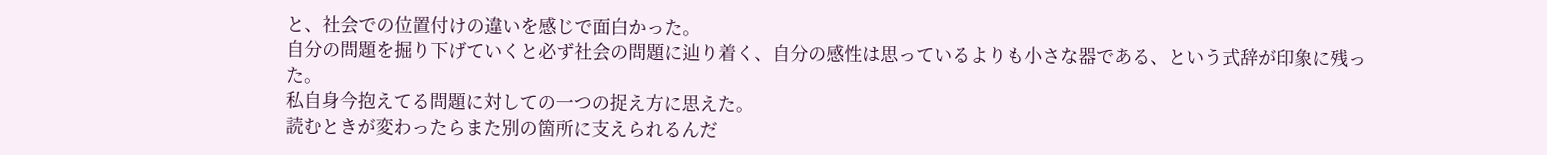と、社会での位置付けの違いを感じで面白かった。
自分の問題を掘り下げていくと必ず社会の問題に辿り着く、自分の感性は思っているよりも小さな器である、という式辞が印象に残った。
私自身今抱えてる問題に対しての一つの捉え方に思えた。
読むときが変わったらまた別の箇所に支えられるんだ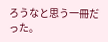ろうなと思う一冊だった。